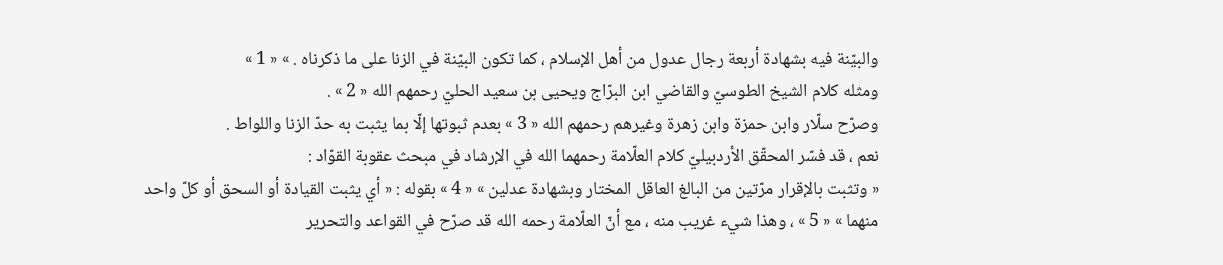والبيّنة فيه بشهادة أربعة رجال عدول من أهل الإسلام ، كما تكون البيّنة في الزنا على ما ذكرناه . » « 1 »
ومثله كلام الشيخ الطوسيّ والقاضي ابن البرّاج ويحيى بن سعيد الحليّ رحمهم الله « 2 » .
وصرّح سلّار وابن حمزة وابن زهرة وغيرهم رحمهم الله « 3 » بعدم ثبوتها إلّا بما يثبت به حدّ الزنا واللواط .
نعم ، قد فسّر المحقّق الأردبيليّ كلام العلّامة رحمهما الله في الإرشاد في مبحث عقوبة القوّاد :
« وتثبت بالإقرار مرّتين من البالغ العاقل المختار وبشهادة عدلين » « 4 » بقوله : « أي يثبت القيادة أو السحق أو كلّ واحد منهما » « 5 » ، وهذا شيء غريب منه ، مع أنّ العلّامة رحمه الله قد صرّح في القواعد والتحرير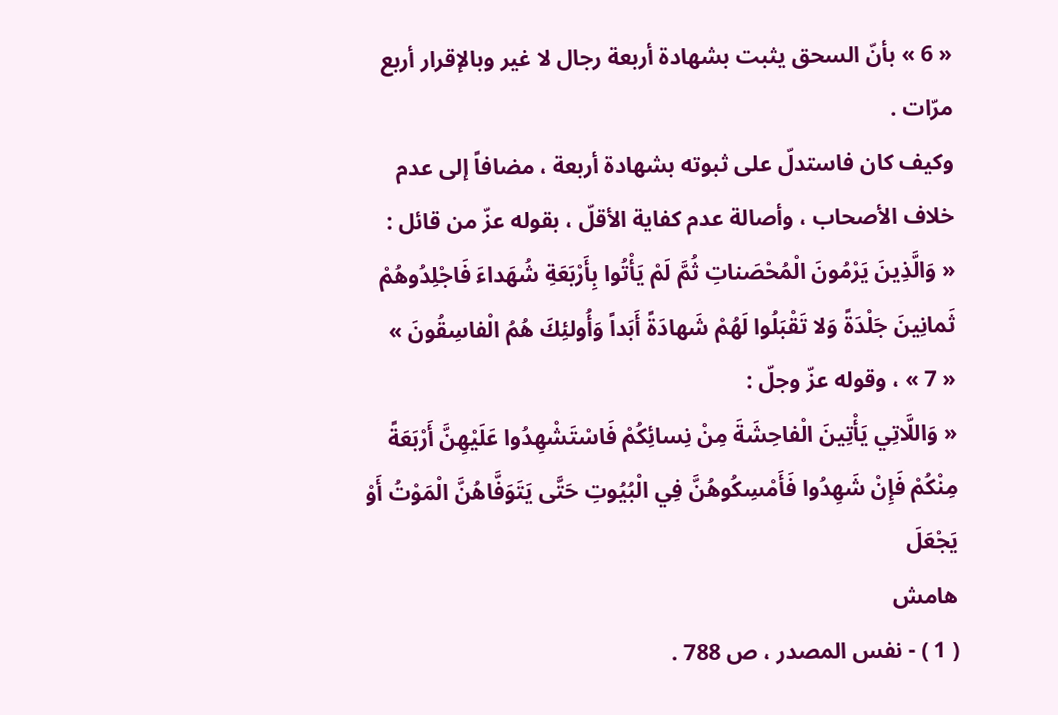« 6 » بأنّ السحق يثبت بشهادة أربعة رجال لا غير وبالإقرار أربع مرّات .
وكيف كان فاستدلّ على ثبوته بشهادة أربعة ، مضافاً إلى عدم خلاف الأصحاب ، وأصالة عدم كفاية الأقلّ ، بقوله عزّ من قائل :
« وَالَّذِينَ يَرْمُونَ الْمُحْصَناتِ ثُمَّ لَمْ يَأْتُوا بِأَرْبَعَةِ شُهَداءَ فَاجْلِدُوهُمْ ثَمانِينَ جَلْدَةً وَلا تَقْبَلُوا لَهُمْ شَهادَةً أَبَداً وَأُولئِكَ هُمُ الْفاسِقُونَ »
« 7 » ، وقوله عزّ وجلّ :
« وَاللَّاتِي يَأْتِينَ الْفاحِشَةَ مِنْ نِسائِكُمْ فَاسْتَشْهِدُوا عَلَيْهِنَّ أَرْبَعَةً مِنْكُمْ فَإِنْ شَهِدُوا فَأَمْسِكُوهُنَّ فِي الْبُيُوتِ حَتَّى يَتَوَفَّاهُنَّ الْمَوْتُ أَوْ يَجْعَلَ
هامش
( 1 ) - نفس المصدر ، ص 788 .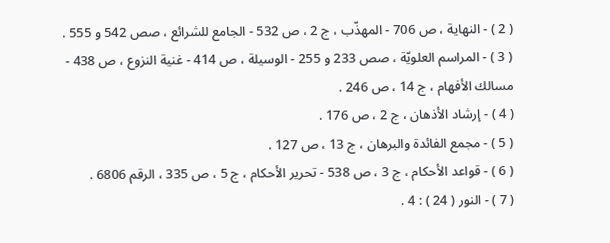( 2 ) - النهاية ، ص 706 - المهذّب ، ج 2 ، ص 532 - الجامع للشرائع ، صص 542 و 555 .
( 3 ) - المراسم العلويّة ، صص 233 و 255 - الوسيلة ، ص 414 - غنية النزوع ، ص 438 - مسالك الأفهام ، ج 14 ، ص 246 .
( 4 ) - إرشاد الأذهان ، ج 2 ، ص 176 .
( 5 ) - مجمع الفائدة والبرهان ، ج 13 ، ص 127 .
( 6 ) - قواعد الأحكام ، ج 3 ، ص 538 - تحرير الأحكام ، ج 5 ، ص 335 ، الرقم 6806 .
( 7 ) - النور ( 24 ) : 4 .